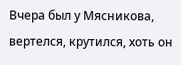Вчера был у Мясникова, вертелся, крутился, хоть он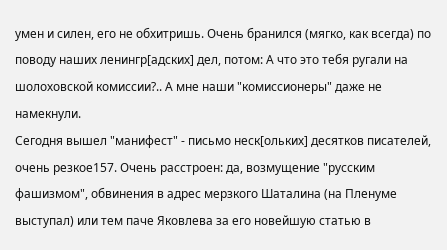умен и силен, его не обхитришь. Очень бранился (мягко, как всегда) по поводу наших ленингр[адских] дел, потом: А что это тебя ругали на шолоховской комиссии?.. А мне наши "комиссионеры" даже не намекнули.
Сегодня вышел "манифест" - письмо неск[ольких] десятков писателей, очень резкое157. Очень расстроен: да, возмущение "русским фашизмом", обвинения в адрес мерзкого Шаталина (на Пленуме выступал) или тем паче Яковлева за его новейшую статью в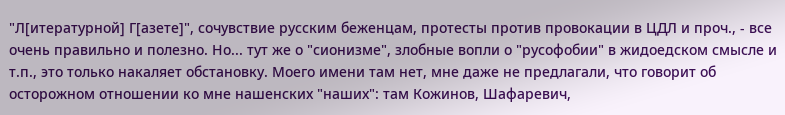"Л[итературной] Г[азете]", сочувствие русским беженцам, протесты против провокации в ЦДЛ и проч., - все очень правильно и полезно. Но... тут же о "сионизме", злобные вопли о "русофобии" в жидоедском смысле и т.п., это только накаляет обстановку. Моего имени там нет, мне даже не предлагали, что говорит об осторожном отношении ко мне нашенских "наших": там Кожинов, Шафаревич,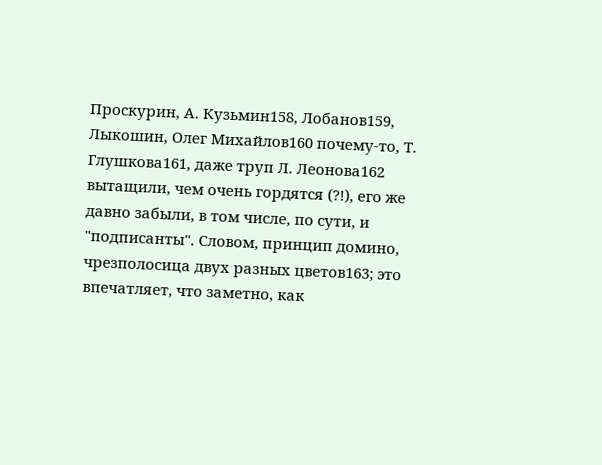Проскурин, А. Кузьмин158, Лобанов159, Лыкошин, Олег Михайлов160 почему-то, Т. Глушкова161, даже труп Л. Леонова162 вытащили, чем очень гордятся (?!), его же давно забыли, в том числе, по сути, и "подписанты". Словом, принцип домино, чрезполосица двух разных цветов163; это впечатляет, что заметно, как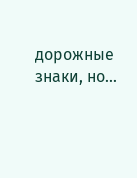дорожные знаки, но...